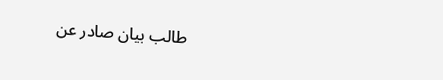طالب بيان صادر عن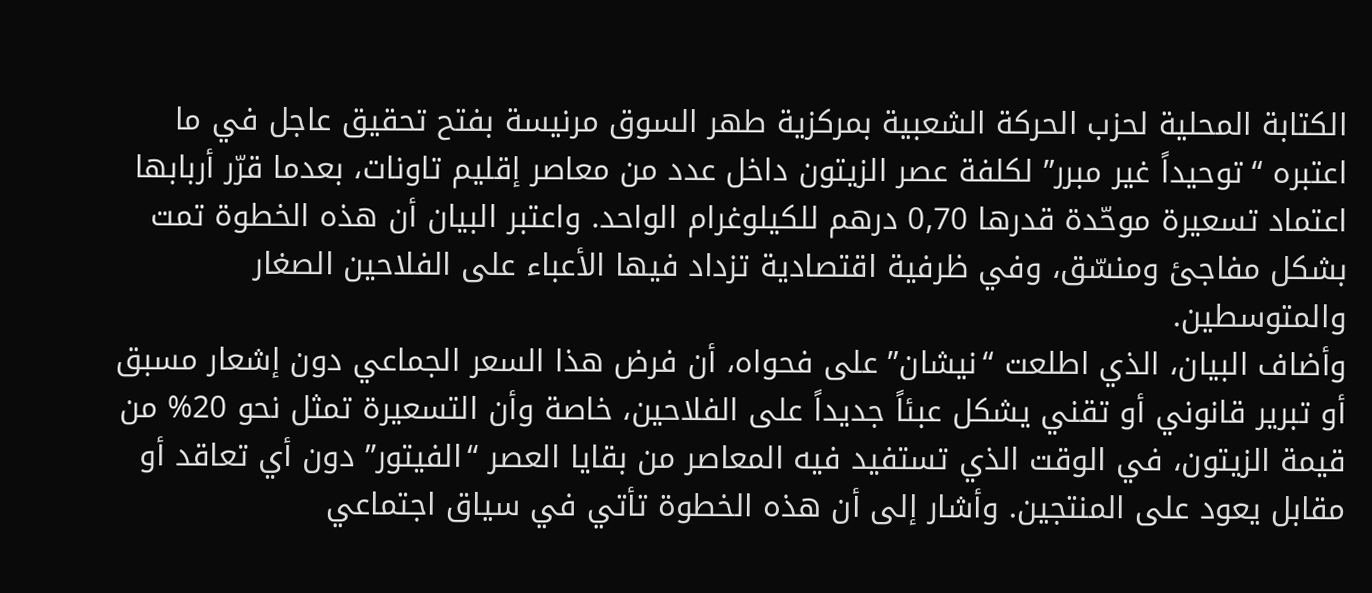الكتابة المحلية لحزب الحركة الشعبية بمركزية طهر السوق مرنيسة بفتح تحقيق عاجل في ما اعتبره “توحيداً غير مبرر” لكلفة عصر الزيتون داخل عدد من معاصر إقليم تاونات، بعدما قرّر أربابها اعتماد تسعيرة موحّدة قدرها 0,70 درهم للكيلوغرام الواحد. واعتبر البيان أن هذه الخطوة تمت بشكل مفاجئ ومنسّق، وفي ظرفية اقتصادية تزداد فيها الأعباء على الفلاحين الصغار والمتوسطين.
وأضاف البيان، الذي اطلعت “نيشان” على فحواه، أن فرض هذا السعر الجماعي دون إشعار مسبق أو تبرير قانوني أو تقني يشكل عبئاً جديداً على الفلاحين، خاصة وأن التسعيرة تمثل نحو 20% من قيمة الزيتون، في الوقت الذي تستفيد فيه المعاصر من بقايا العصر “الفيتور” دون أي تعاقد أو مقابل يعود على المنتجين. وأشار إلى أن هذه الخطوة تأتي في سياق اجتماعي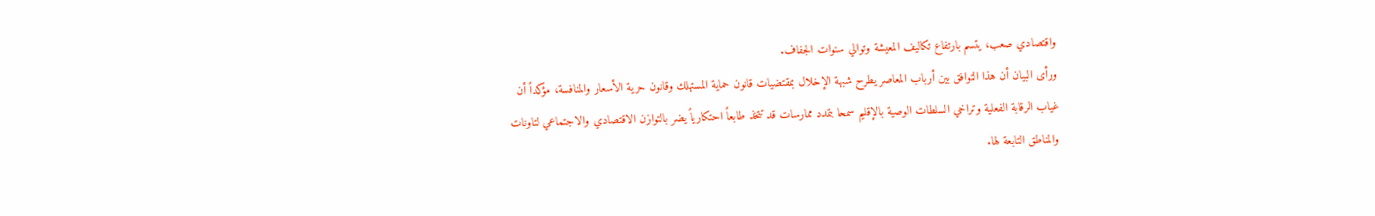واقتصادي صعب، يتسم بارتفاع تكاليف المعيشة وتوالي سنوات الجفاف.
ورأى البيان أن هذا التوافق بين أرباب المعاصر يطرح شبهة الإخلال بمقتضيات قانون حماية المستهلك وقانون حرية الأسعار والمنافسة، مؤكداً أن غياب الرقابة الفعلية وتراخي السلطات الوصية بالإقليم سمحا بتمدد ممارسات قد تتخذ طابعاً احتكارياً يضر بالتوازن الاقتصادي والاجتماعي لتاونات والمناطق التابعة لها.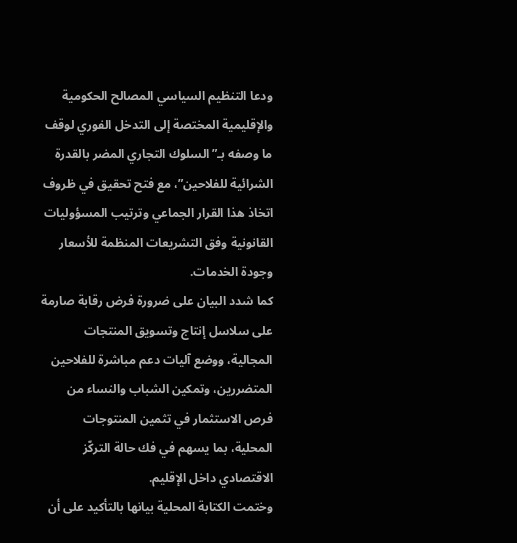ودعا التنظيم السياسي المصالح الحكومية والإقليمية المختصة إلى التدخل الفوري لوقف ما وصفه بـ”السلوك التجاري المضر بالقدرة الشرائية للفلاحين”، مع فتح تحقيق في ظروف اتخاذ هذا القرار الجماعي وترتيب المسؤوليات القانونية وفق التشريعات المنظمة للأسعار وجودة الخدمات.
كما شدد البيان على ضرورة فرض رقابة صارمة على سلاسل إنتاج وتسويق المنتجات المجالية، ووضع آليات دعم مباشرة للفلاحين المتضررين، وتمكين الشباب والنساء من فرص الاستثمار في تثمين المنتوجات المحلية، بما يسهم في فك حالة التركّز الاقتصادي داخل الإقليم.
وختمت الكتابة المحلية بيانها بالتأكيد على أن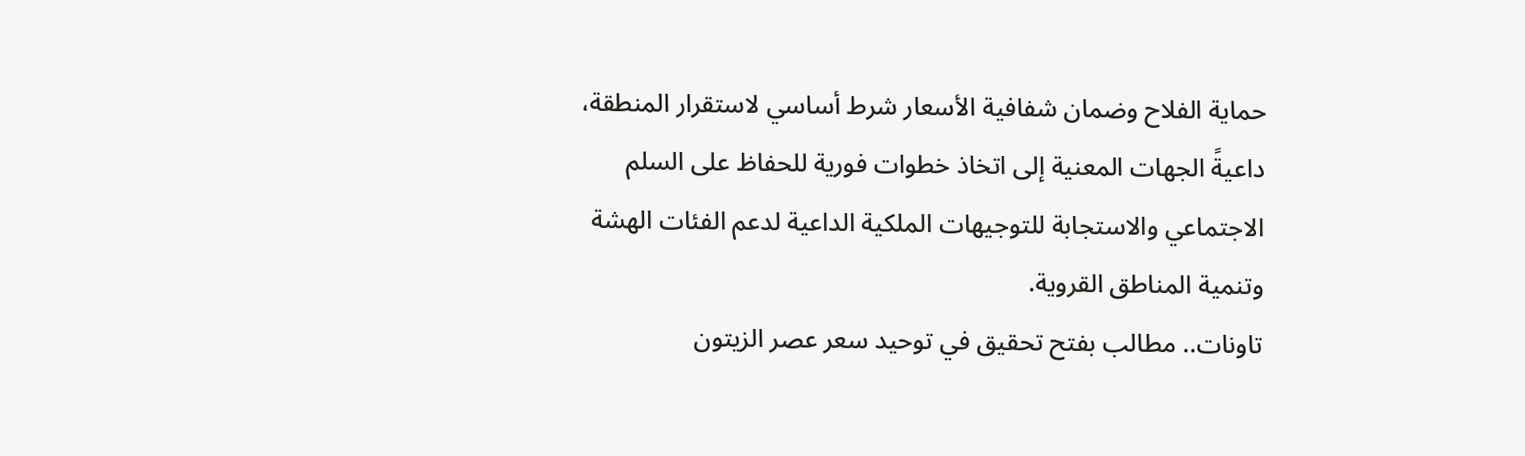حماية الفلاح وضمان شفافية الأسعار شرط أساسي لاستقرار المنطقة، داعيةً الجهات المعنية إلى اتخاذ خطوات فورية للحفاظ على السلم الاجتماعي والاستجابة للتوجيهات الملكية الداعية لدعم الفئات الهشة وتنمية المناطق القروية.
تاونات.. مطالب بفتح تحقيق في توحيد سعر عصر الزيتون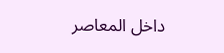داخل المعاصر